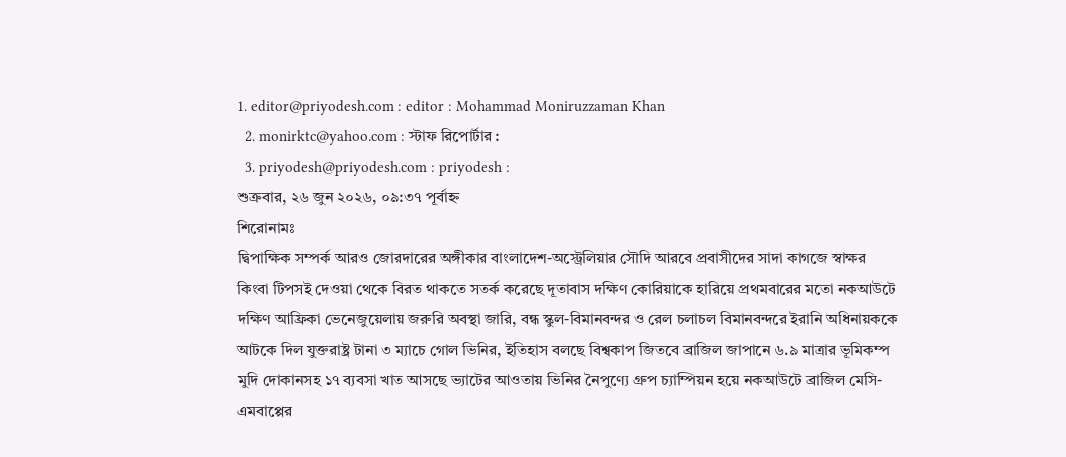1. editor@priyodesh.com : editor : Mohammad Moniruzzaman Khan
  2. monirktc@yahoo.com : স্টাফ রিপোর্টার :
  3. priyodesh@priyodesh.com : priyodesh :
শুক্রবার, ২৬ জুন ২০২৬, ০৯:৩৭ পূর্বাহ্ন
শিরোনামঃ
দ্বিপাক্ষিক সম্পর্ক আরও জোরদারের অঙ্গীকার বাংলাদেশ-অস্ট্রেলিয়ার সৌদি আরবে প্রবাসীদের সাদা কাগজে স্বাক্ষর কিংবা টিপসই দেওয়া থেকে বিরত থাকতে সতর্ক করেছে দূতাবাস দক্ষিণ কোরিয়াকে হারিয়ে প্রথমবারের মতো নকআউটে দক্ষিণ আফ্রিকা ভেনেজুয়েলায় জরুরি অবস্থা জারি, বন্ধ স্কুল-বিমানবন্দর ও রেল চলাচল বিমানবন্দরে ইরানি অধিনায়ককে আটকে দিল যুক্তরাষ্ট্র টানা ৩ ম্যাচে গোল ভিনির, ইতিহাস বলছে বিশ্বকাপ জিতবে ব্রাজিল জাপানে ৬.৯ মাত্রার ভূমিকম্প মুদি দোকানসহ ১৭ ব্যবসা খাত আসছে ভ্যাটের আওতায় ভিনির নৈপুণ্যে গ্রুপ চ্যাম্পিয়ন হয়ে নকআউটে ব্রাজিল মেসি-এমবাপ্পের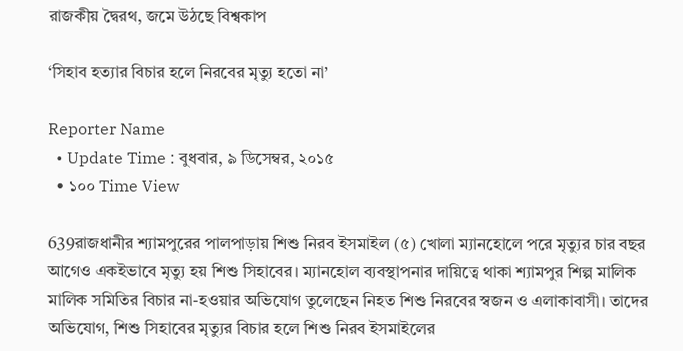রাজকীয় দ্বৈরথ, জমে উঠছে বিশ্বকাপ

‘সিহাব হত্যার বিচার হলে নিরবের মৃত্যু হতো না’

Reporter Name
  • Update Time : বুধবার, ৯ ডিসেম্বর, ২০১৫
  • ১০০ Time View

639রাজধানীর শ্যামপুরের পালপাড়ায় শিশু নিরব ইসমাইল (৫) খোলা ম্যানহোলে পরে মৃত্যুর চার বছর আগেও একইভাবে মৃত্যু হয় শিশু সিহাবের। ম্যানহোল ব্যবস্থাপনার দায়িত্বে থাকা শ্যামপুর শিল্প মালিক মালিক সমিতির বিচার না-হওয়ার অভিযোগ তুলেছেন নিহত শিশু নিরবের স্বজন ও এলাকাবাসী। তাদের অভিযোগ, শিশু সিহাবের মৃত্যুর বিচার হলে শিশু নিরব ইসমাইলের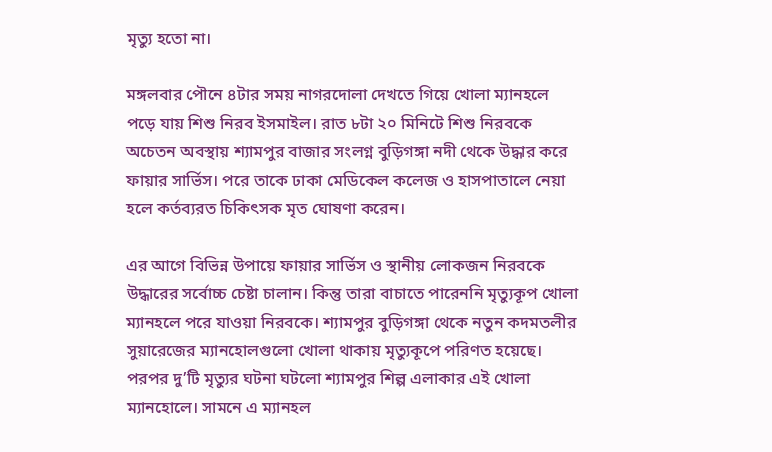মৃত্যু হতো না।

মঙ্গলবার পৌনে ৪টার সময় নাগরদোলা দেখতে গিয়ে খোলা ম্যানহলে পড়ে যায় শিশু নিরব ইসমাইল। রাত ৮টা ২০ মিনিটে শিশু নিরবকে অচেতন অবস্থায় শ্যামপুর বাজার সংলগ্ন বুড়িগঙ্গা নদী থেকে উদ্ধার করে ফায়ার সার্ভিস। পরে তাকে ঢাকা মেডিকেল কলেজ ও হাসপাতালে নেয়া হলে কর্তব্যরত চিকিৎসক মৃত ঘোষণা করেন।

এর আগে বিভিন্ন উপায়ে ফায়ার সার্ভিস ও স্থানীয় লোকজন নিরবকে উদ্ধারের সর্বোচ্চ চেষ্টা চালান। কিন্তু তারা বাচাতে পারেননি মৃত্যুকূপ খোলা ম্যানহলে পরে যাওয়া নিরবকে। শ্যামপুর বুড়িগঙ্গা থেকে নতুন কদমতলীর সুয়ারেজের ম্যানহোলগুলো খোলা থাকায় মৃত্যুকূপে পরিণত হয়েছে। পরপর দু’টি মৃত্যুর ঘটনা ঘটলো শ্যামপুর শিল্প এলাকার এই খোলা ম্যানহোলে। সামনে এ ম্যানহল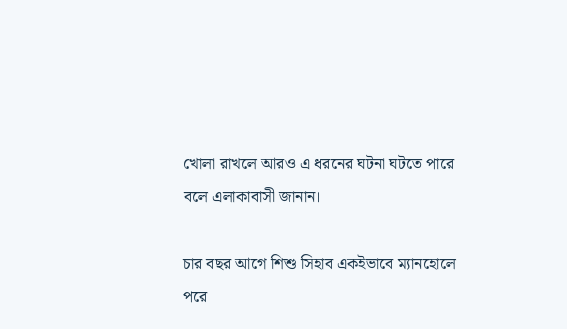খোলা রাখলে আরও এ ধরনের ঘটনা ঘটতে পারে বলে এলাকাবাসী জানান।

চার বছর আগে শিশু সিহাব একইভাবে ম্যানহোলে পরে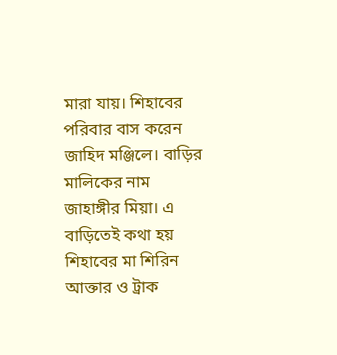মারা যায়। শিহাবের পরিবার বাস করেন জাহিদ মঞ্জিলে। বাড়ির মালিকের নাম জাহাঙ্গীর মিয়া। এ বাড়িতেই কথা হয় শিহাবের মা শিরিন আক্তার ও ট্রাক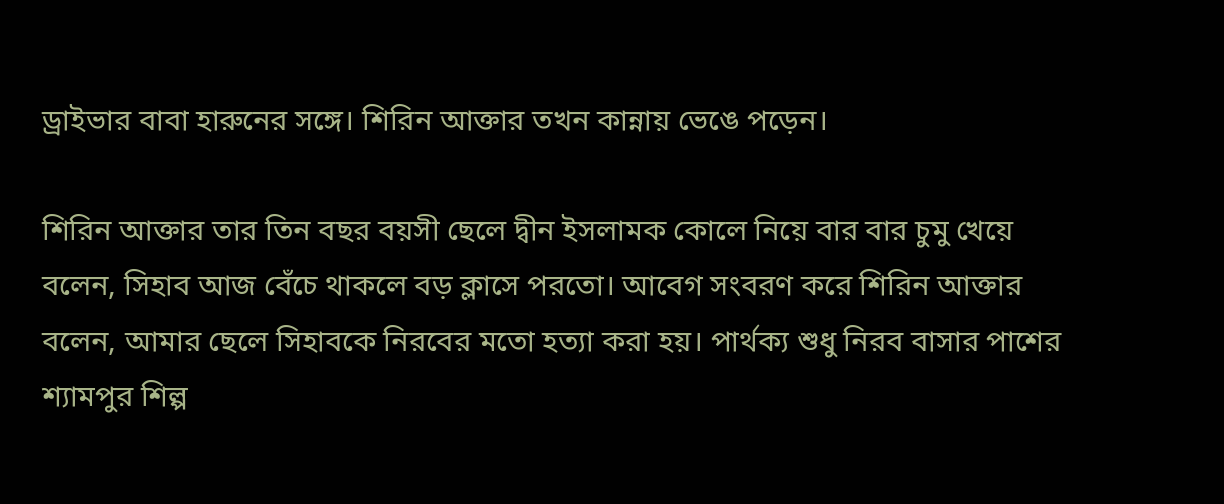ড্রাইভার বাবা হারুনের সঙ্গে। শিরিন আক্তার তখন কান্নায় ভেঙে পড়েন।

শিরিন আক্তার তার তিন বছর বয়সী ছেলে দ্বীন ইসলামক কোলে নিয়ে বার বার চুমু খেয়ে বলেন, সিহাব আজ বেঁচে থাকলে বড় ক্লাসে পরতো। আবেগ সংবরণ করে শিরিন আক্তার বলেন, আমার ছেলে সিহাবকে নিরবের মতো হত্যা করা হয়। পার্থক্য শুধু নিরব বাসার পাশের শ্যামপুর শিল্প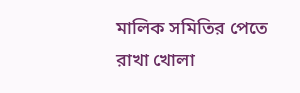মালিক সমিতির পেতে রাখা খোলা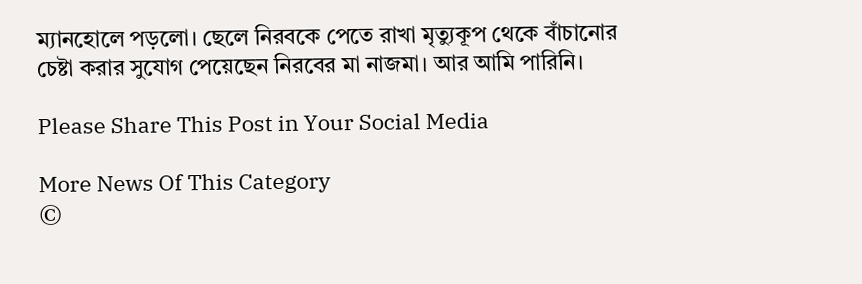ম্যানহোলে পড়লো। ছেলে নিরবকে পেতে রাখা মৃত্যুকূপ থেকে বাঁচানোর চেষ্টা করার সুযোগ পেয়েছেন নিরবের মা নাজমা। আর আমি পারিনি।

Please Share This Post in Your Social Media

More News Of This Category
©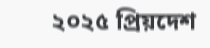২০২৫ প্রিয়দেশ